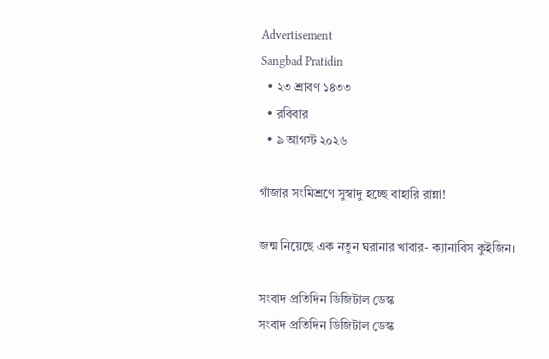Advertisement
Sangbad Pratidin
  • ২৩ শ্রাবণ ১৪৩৩
  • রবিবার
  • ৯ আগস্ট ২০২৬

গাঁজার সংমিশ্রণে সুস্বাদু হচ্ছে বাহারি রান্না!

জন্ম নিয়েছে এক নতুন ঘরানার খাবার- ক্যানাবিস কুইজিন।

সংবাদ প্রতিদিন ডিজিটাল ডেস্ক
সংবাদ প্রতিদিন ডিজিটাল ডেস্ক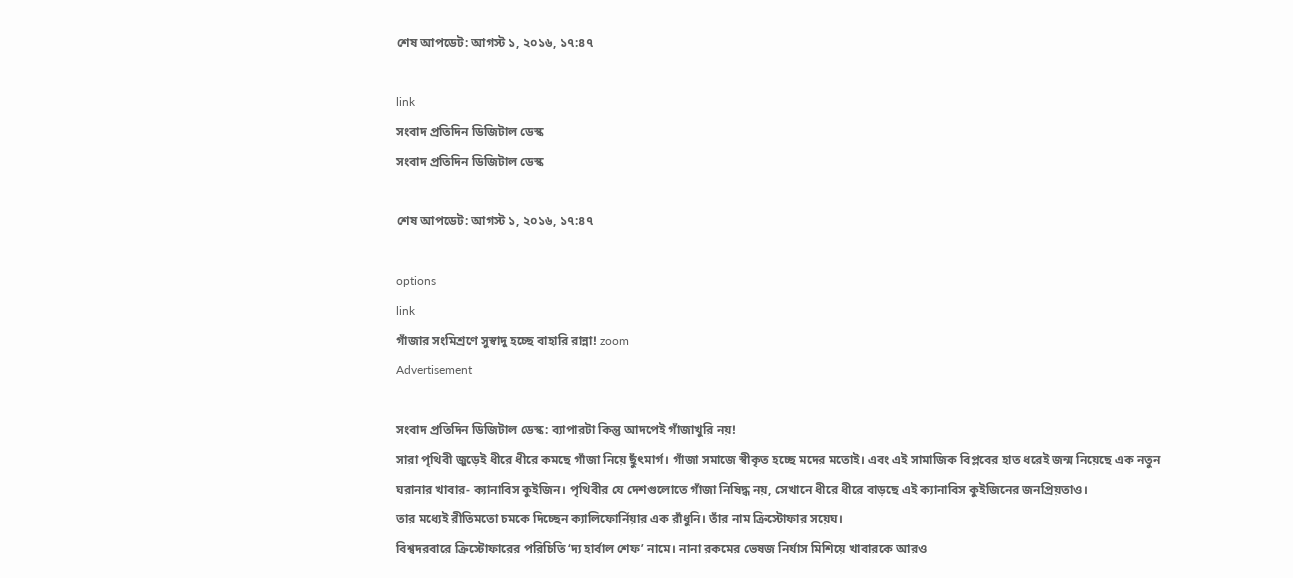শেষ আপডেট: আগস্ট ১, ২০১৬, ১৭:৪৭

link
সংবাদ প্রতিদিন ডিজিটাল ডেস্ক
সংবাদ প্রতিদিন ডিজিটাল ডেস্ক

শেষ আপডেট: আগস্ট ১, ২০১৬, ১৭:৪৭

options
link
গাঁজার সংমিশ্রণে সুস্বাদু হচ্ছে বাহারি রান্না! zoom
Advertisement

সংবাদ প্রতিদিন ডিজিটাল ডেস্ক: ব্যাপারটা কিন্তু আদপেই গাঁজাখুরি নয়!
সারা পৃথিবী জুড়েই ধীরে ধীরে কমছে গাঁজা নিয়ে ছুঁৎমার্গ। গাঁজা সমাজে স্বীকৃত হচ্ছে মদের মতোই। এবং এই সামাজিক বিপ্লবের হাত ধরেই জন্ম নিয়েছে এক নতুন ঘরানার খাবার- ক্যানাবিস কুইজিন। পৃথিবীর যে দেশগুলোতে গাঁজা নিষিদ্ধ নয়, সেখানে ধীরে ধীরে বাড়ছে এই ক্যানাবিস কুইজিনের জনপ্রিয়তাও।
তার মধ্যেই রীতিমতো চমকে দিচ্ছেন ক্যালিফোর্নিয়ার এক রাঁধুনি। তাঁর নাম ক্রিস্টোফার সয়েঘ।
বিশ্বদরবারে ক্রিস্টোফারের পরিচিতি ‘দ্য হার্বাল শেফ’ নামে। নানা রকমের ভেষজ নির্যাস মিশিয়ে খাবারকে আরও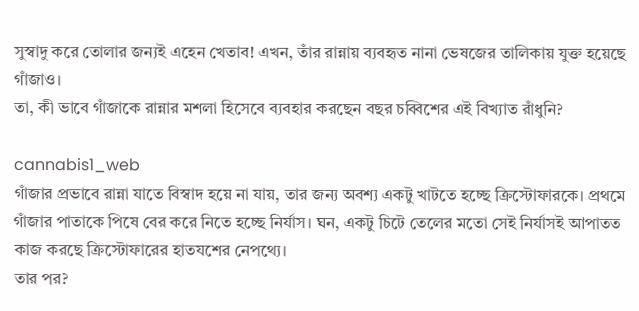সুস্বাদু করে তোলার জন্যই এহেন খেতাব! এখন, তাঁর রান্নায় ব্যবহৃত নানা ভেষজের তালিকায় যুক্ত হয়েছে গাঁজাও।
তা, কী ভাবে গাঁজাকে রান্নার মশলা হিসেবে ব্যবহার করছেন বছর চব্বিশের এই বিখ্যাত রাঁধুনি?

cannabis1_web
গাঁজার প্রভাবে রান্না যাতে বিস্বাদ হয়ে না যায়, তার জন্য অবশ্য একটু খাটতে হচ্ছে ক্রিস্টোফারকে। প্রথমে গাঁজার পাতাকে পিষে বের করে নিতে হচ্ছে নির্যাস। ঘন, একটু চিটে তেলের মতো সেই নির্যাসই আপাতত কাজ করছে ক্রিস্টোফারের হাতযশের নেপথ্যে।
তার পর?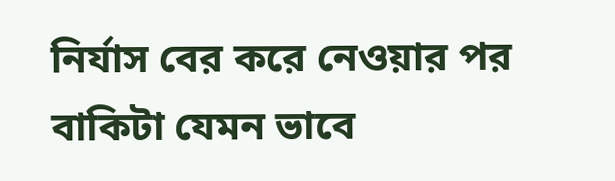নির্যাস বের করে নেওয়ার পর বাকিটা যেমন ভাবে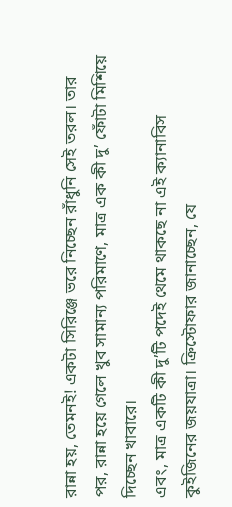রান্না হয়, তেমনই! একটা সিরিঞ্জে ভরে নিচ্ছেন রাঁধুনি সেই তরল। তার পর, রান্না হয়ে গেলে খুব সামান্য পরিমাণে, মাত্র এক কী দু’ ফোঁটা মিশিয়ে দিচ্ছেন খাবারে।
এবং, মাত্র একটি কী দু’টি পদেই থেমে থাকছে না এই ক্যানাবিস কুইজিনের জয়যাত্রা। ক্রিস্টোফার জানাচ্ছেন, যে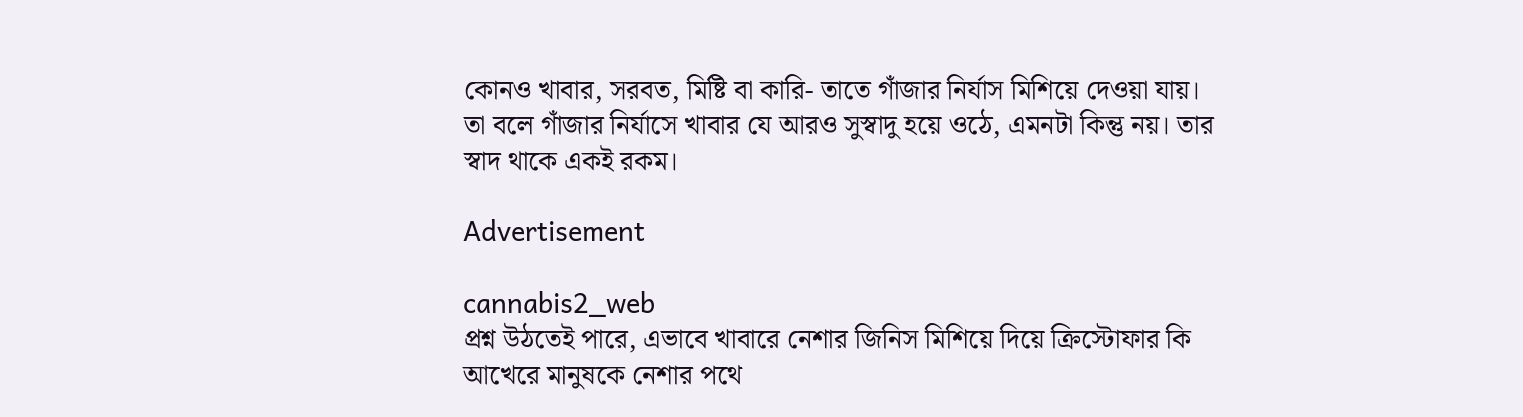কোনও খাবার, সরবত, মিষ্টি বা কারি- তাতে গাঁজার নির্যাস মিশিয়ে দেওয়া যায়।
তা বলে গাঁজার নির্যাসে খাবার যে আরও সুস্বাদু হয়ে ওঠে, এমনটা কিন্তু নয়। তার স্বাদ থাকে একই রকম।

Advertisement

cannabis2_web
প্রশ্ন উঠতেই পারে, এভাবে খাবারে নেশার জিনিস মিশিয়ে দিয়ে ক্রিস্টোফার কি আখেরে মানুষকে নেশার পথে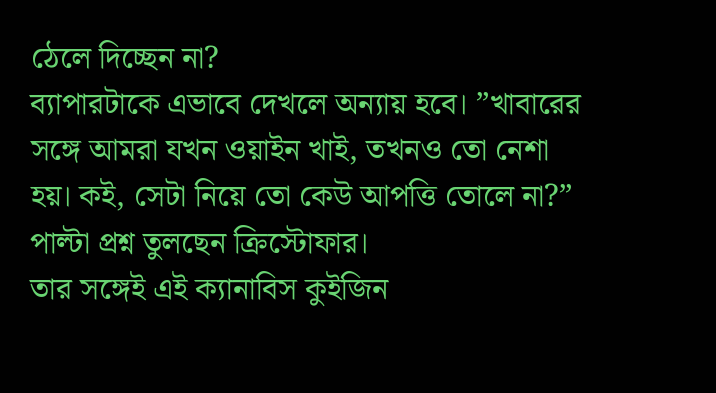ঠেলে দিচ্ছেন না?
ব্যাপারটাকে এভাবে দেখলে অন্যায় হবে। ”খাবারের সঙ্গে আমরা যখন ওয়াইন খাই, তখনও তো নেশা হয়। কই, সেটা নিয়ে তো কেউ আপত্তি তোলে না?” পাল্টা প্রশ্ন তুলছেন ক্রিস্টোফার।
তার সঙ্গেই এই ক্যানাবিস কুইজিন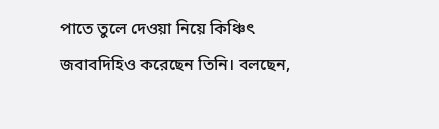পাতে তুলে দেওয়া নিয়ে কিঞ্চিৎ জবাবদিহিও করেছেন তিনি। বলছেন,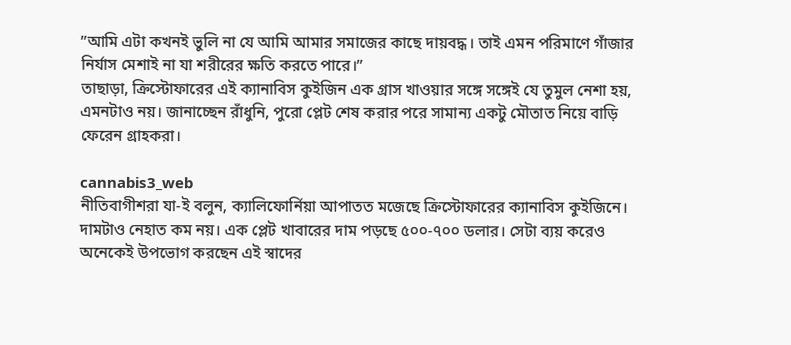”আমি এটা কখনই ভুলি না যে আমি আমার সমাজের কাছে দায়বদ্ধ। তাই এমন পরিমাণে গাঁজার নির্যাস মেশাই না যা শরীরের ক্ষতি করতে পারে।”
তাছাড়া, ক্রিস্টোফারের এই ক্যানাবিস কুইজিন এক গ্রাস খাওয়ার সঙ্গে সঙ্গেই যে তুমুল নেশা হয়, এমনটাও নয়। জানাচ্ছেন রাঁধুনি, পুরো প্লেট শেষ করার পরে সামান্য একটু মৌতাত নিয়ে বাড়ি ফেরেন গ্রাহকরা।

cannabis3_web
নীতিবাগীশরা যা-ই বলুন, ক্যালিফোর্নিয়া আপাতত মজেছে ক্রিস্টোফারের ক্যানাবিস কুইজিনে। দামটাও নেহাত কম নয়। এক প্লেট খাবারের দাম পড়ছে ৫০০-৭০০ ডলার। সেটা ব্যয় করেও অনেকেই উপভোগ করছেন এই স্বাদের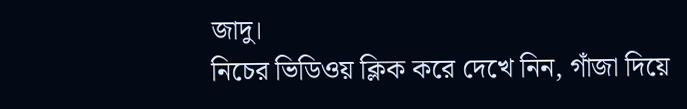জাদু।
নিচের ভিডিওয় ক্লিক করে দেখে নিন, গাঁজা দিয়ে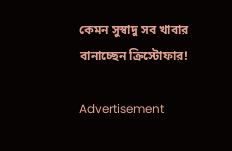কেমন সুস্বাদু সব খাবার বানাচ্ছেন ক্রিস্টোফার!

Advertisement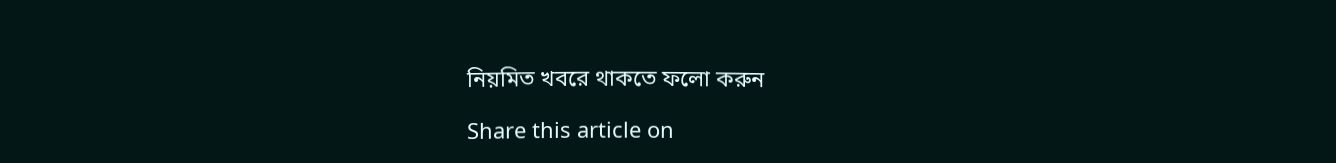নিয়মিত খবরে থাকতে ফলো করুন

Share this article on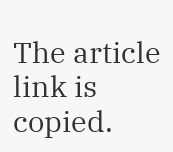The article link is copied.